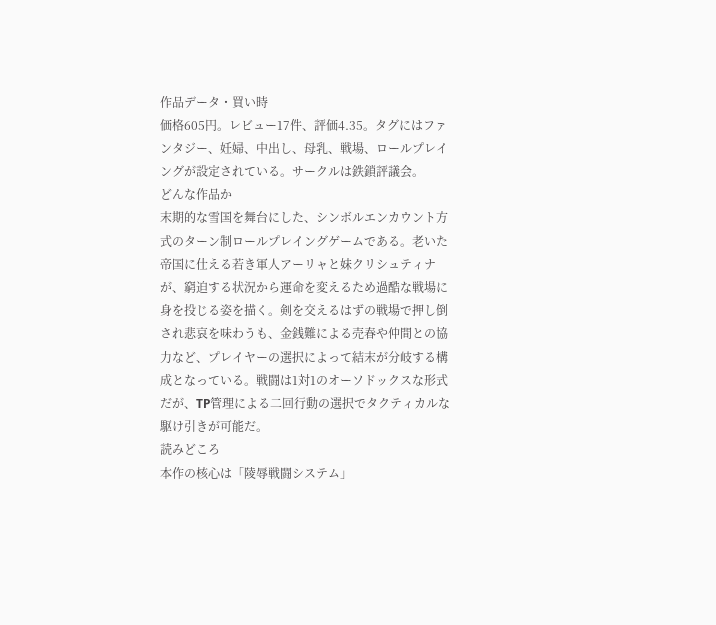作品データ・買い時
価格605円。レビュー17件、評価4.35。タグにはファンタジー、妊婦、中出し、母乳、戦場、ロールプレイングが設定されている。サークルは鉄鎖評議会。
どんな作品か
末期的な雪国を舞台にした、シンボルエンカウント方式のターン制ロールプレイングゲームである。老いた帝国に仕える若き軍人アーリャと妹クリシュティナが、窮迫する状況から運命を変えるため過酷な戦場に身を投じる姿を描く。剣を交えるはずの戦場で押し倒され悲哀を味わうも、金銭難による売春や仲間との協力など、プレイヤーの選択によって結末が分岐する構成となっている。戦闘は1対1のオーソドックスな形式だが、TP管理による二回行動の選択でタクティカルな駆け引きが可能だ。
読みどころ
本作の核心は「陵辱戦闘システム」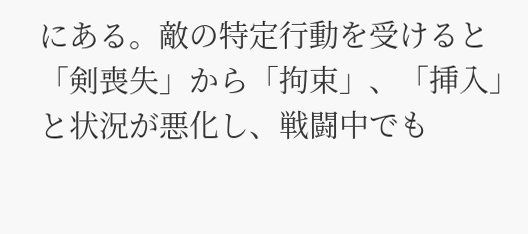にある。敵の特定行動を受けると「剣喪失」から「拘束」、「挿入」と状況が悪化し、戦闘中でも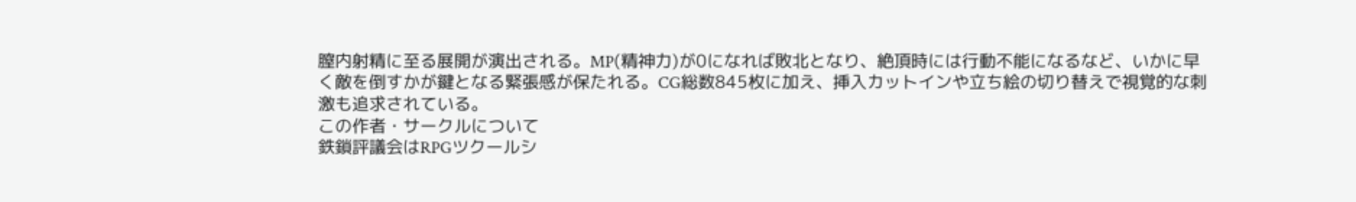膣内射精に至る展開が演出される。MP(精神力)が0になれば敗北となり、絶頂時には行動不能になるなど、いかに早く敵を倒すかが鍵となる緊張感が保たれる。CG総数845枚に加え、挿入カットインや立ち絵の切り替えで視覚的な刺激も追求されている。
この作者・サークルについて
鉄鎖評議会はRPGツクールシ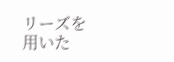リーズを用いた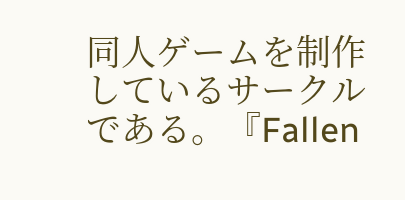同人ゲームを制作しているサークルである。『Fallen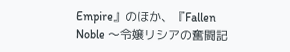Empire』のほか、『Fallen Noble 〜令嬢リシアの奮闘記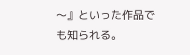〜』といった作品でも知られる。